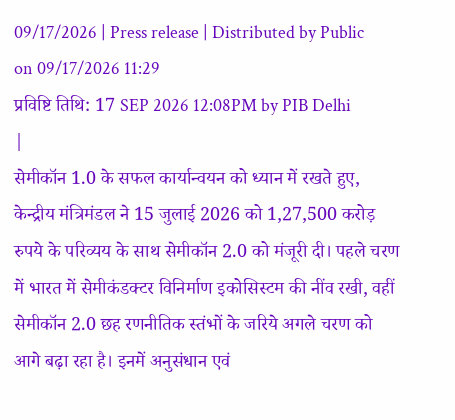09/17/2026 | Press release | Distributed by Public on 09/17/2026 11:29
प्रविष्टि तिथि: 17 SEP 2026 12:08PM by PIB Delhi
|
सेमीकॉन 1.0 के सफल कार्यान्वयन को ध्यान में रखते हुए, केन्द्रीय मंत्रिमंडल ने 15 जुलाई 2026 को 1,27,500 करोड़ रुपये के परिव्यय के साथ सेमीकॉन 2.0 को मंजूरी दी। पहले चरण में भारत में सेमीकंडक्टर विनिर्माण इकोसिस्टम की नींव रखी, वहीं सेमीकॉन 2.0 छह रणनीतिक स्तंभों के जरिये अगले चरण को आगे बढ़ा रहा है। इनमें अनुसंधान एवं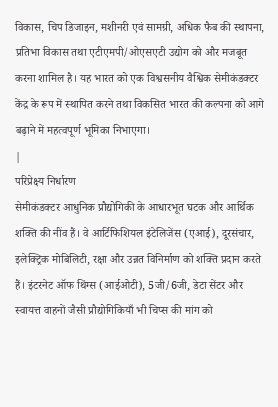विकास, चिप डिजाइन, मशीनरी एवं सामग्री, अधिक फैब की स्थापना, प्रतिभा विकास तथा एटीएमपी/ओएसएटी उद्योग को और मजबूत करना शामिल है। यह भारत को एक विश्वसनीय वैश्विक सेमीकंडक्टर केंद्र के रूप में स्थापित करने तथा विकसित भारत की कल्पना को आगे बढ़ाने में महत्वपूर्ण भूमिका निभाएगा।
|
परिप्रेक्ष्य निर्धारण
सेमीकंडक्टर आधुनिक प्रौद्योगिकी के आधारभूत घटक और आर्थिक शक्ति की नींव हैं। वे आर्टिफिशियल इंटेलिजेंस (एआई), दूरसंचार, इलेक्ट्रिक मोबिलिटी, रक्षा और उन्नत विनिर्माण को शक्ति प्रदान करते हैं। इंटरनेट ऑफ थिंग्स (आईओटी), 5जी/6जी, डेटा सेंटर और स्वायत्त वाहनों जैसी प्रौद्योगिकियाँ भी चिप्स की मांग को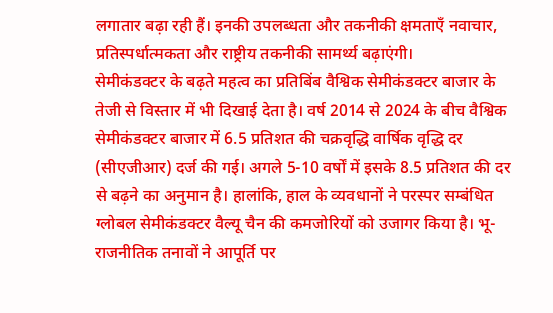लगातार बढ़ा रही हैं। इनकी उपलब्धता और तकनीकी क्षमताएँ नवाचार, प्रतिस्पर्धात्मकता और राष्ट्रीय तकनीकी सामर्थ्य बढ़ाएंगी।
सेमीकंडक्टर के बढ़ते महत्व का प्रतिबिंब वैश्विक सेमीकंडक्टर बाजार के तेजी से विस्तार में भी दिखाई देता है। वर्ष 2014 से 2024 के बीच वैश्विक सेमीकंडक्टर बाजार में 6.5 प्रतिशत की चक्रवृद्धि वार्षिक वृद्धि दर (सीएजीआर) दर्ज की गई। अगले 5-10 वर्षों में इसके 8.5 प्रतिशत की दर से बढ़ने का अनुमान है। हालांकि, हाल के व्यवधानों ने परस्पर सम्बंधित ग्लोबल सेमीकंडक्टर वैल्यू चैन की कमजोरियों को उजागर किया है। भू-राजनीतिक तनावों ने आपूर्ति पर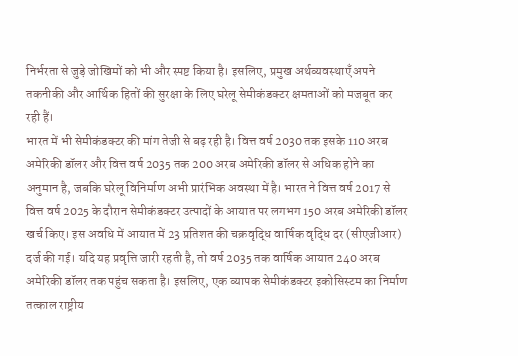निर्भरता से जुड़े जोखिमों को भी और स्पष्ट किया है। इसलिए, प्रमुख अर्थव्यवस्थाएँ अपने तकनीकी और आर्थिक हितों की सुरक्षा के लिए घरेलू सेमीकंडक्टर क्षमताओं को मजबूत कर रही हैं।
भारत में भी सेमीकंडक्टर की मांग तेजी से बढ़ रही है। वित्त वर्ष 2030 तक इसके 110 अरब अमेरिकी डॉलर और वित्त वर्ष 2035 तक 200 अरब अमेरिकी डॉलर से अधिक होने का अनुमान है, जबकि घरेलू विनिर्माण अभी प्रारंभिक अवस्था में है। भारत ने वित्त वर्ष 2017 से वित्त वर्ष 2025 के दौरान सेमीकंडक्टर उत्पादों के आयात पर लगभग 150 अरब अमेरिकी डॉलर खर्च किए। इस अवधि में आयात में 23 प्रतिशत की चक्रवृद्धि वार्षिक वृद्धि दर (सीएजीआर) दर्ज की गई। यदि यह प्रवृत्ति जारी रहती है, तो वर्ष 2035 तक वार्षिक आयात 240 अरब अमेरिकी डॉलर तक पहुंच सकता है। इसलिए, एक व्यापक सेमीकंडक्टर इकोसिस्टम का निर्माण तत्काल राष्ट्रीय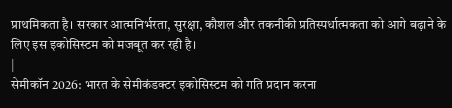प्राथमिकता है। सरकार आत्मनिर्भरता, सुरक्षा, कौशल और तकनीकी प्रतिस्पर्धात्मकता को आगे बढ़ाने के लिए इस इकोसिस्टम को मजबूत कर रही है।
|
सेमीकॉन 2026: भारत के सेमीकंडक्टर इकोसिस्टम को गति प्रदान करना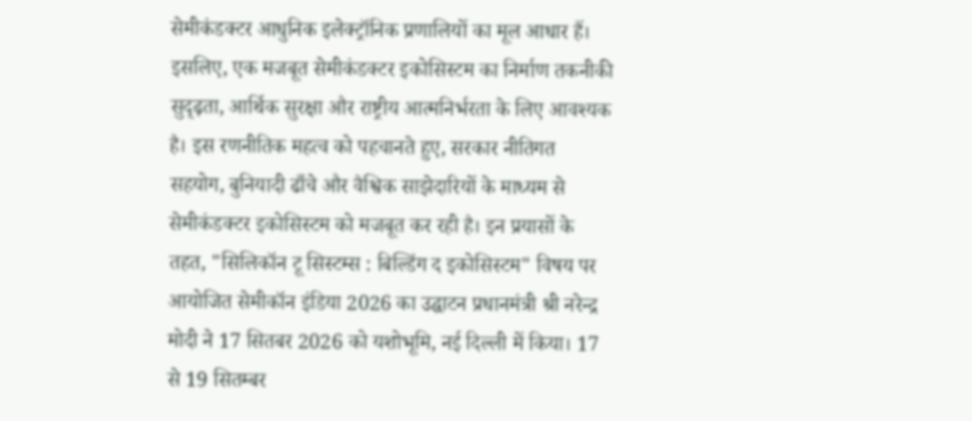सेमीकंडक्टर आधुनिक इलेक्ट्रॉनिक प्रणालियों का मूल आधार हैं। इसलिए, एक मजबूत सेमीकंडक्टर इकोसिस्टम का निर्माण तकनीकी सुदृढ़ता, आर्थिक सुरक्षा और राष्ट्रीय आत्मनिर्भरता के लिए आवश्यक है। इस रणनीतिक महत्व को पहचानते हुए, सरकार नीतिगत सहयोग, बुनियादी ढाँचे और वैश्विक साझेदारियों के माध्यम से सेमीकंडक्टर इकोसिस्टम को मजबूत कर रही है। इन प्रयासों के तहत, "सिलिकॉन टू सिस्टम्स : बिल्डिंग द इकोसिस्टम" विषय पर आयोजित सेमीकॉन इंडिया 2026 का उद्घाटन प्रधानमंत्री श्री नरेन्द्र मोदी ने 17 सितबर 2026 को यशोभूमि, नई दिल्ली में किया। 17 से 19 सितम्बर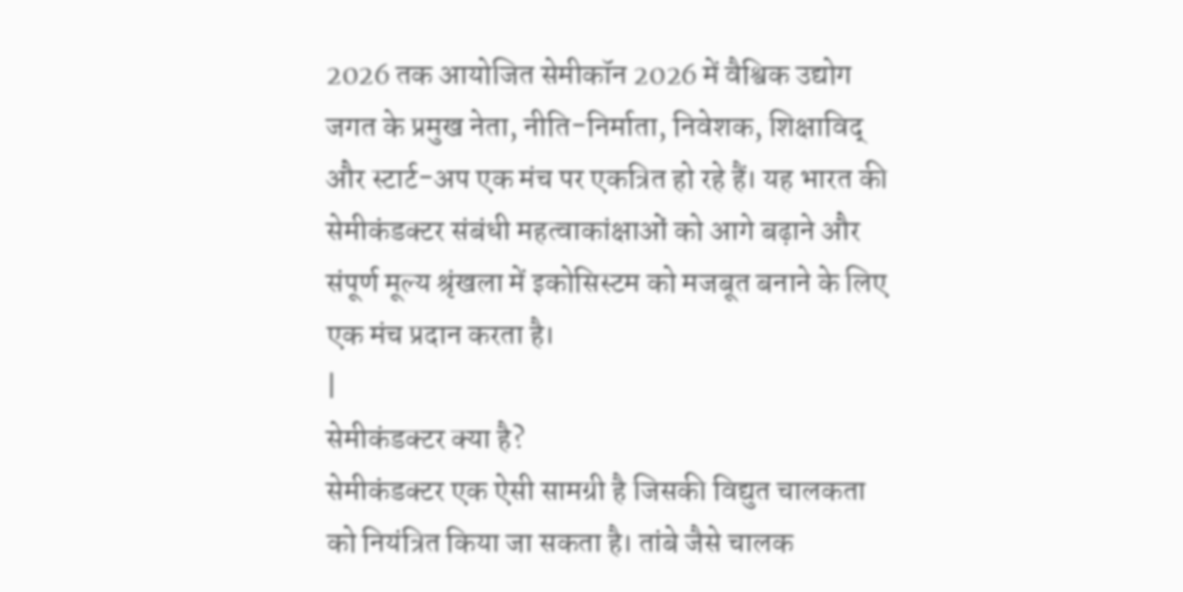2026 तक आयोजित सेमीकॉन 2026 में वैश्विक उद्योग जगत के प्रमुख नेता, नीति-निर्माता, निवेशक, शिक्षाविद् और स्टार्ट-अप एक मंच पर एकत्रित हो रहे हैं। यह भारत की सेमीकंडक्टर संबंधी महत्वाकांक्षाओं को आगे बढ़ाने और संपूर्ण मूल्य श्रृंखला में इकोसिस्टम को मजबूत बनाने के लिए एक मंच प्रदान करता है।
|
सेमीकंडक्टर क्या है?
सेमीकंडक्टर एक ऐसी सामग्री है जिसकी विद्युत चालकता को नियंत्रित किया जा सकता है। तांबे जैसे चालक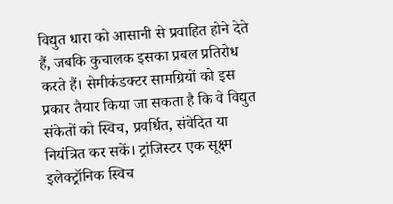विद्युत धारा को आसानी से प्रवाहित होने देते हैं, जबकि कुचालक इसका प्रबल प्रतिरोध करते हैं। सेमीकंडक्टर सामग्रियों को इस प्रकार तैयार किया जा सकता है कि वे विद्युत संकेतों को स्विच, प्रवर्धित, संवेदित या नियंत्रित कर सकें। ट्रांजिस्टर एक सूक्ष्म इलेक्ट्रॉनिक स्विच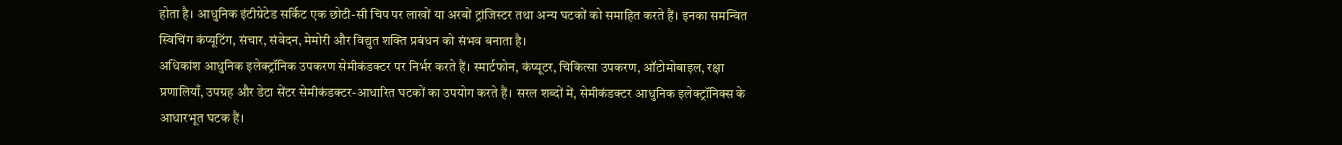होता है। आधुनिक इंटीग्रेटेड सर्किट एक छोटी-सी चिप पर लाखों या अरबों ट्रांजिस्टर तथा अन्य घटकों को समाहित करते हैं। इनका समन्वित स्विचिंग कंप्यूटिंग, संचार, संवेदन, मेमोरी और विद्युत शक्ति प्रबंधन को संभव बनाता है।
अधिकांश आधुनिक इलेक्ट्रॉनिक उपकरण सेमीकंडक्टर पर निर्भर करते हैं। स्मार्टफोन, कंप्यूटर, चिकित्सा उपकरण, ऑटोमोबाइल, रक्षा प्रणालियाँ, उपग्रह और डेटा सेंटर सेमीकंडक्टर-आधारित घटकों का उपयोग करते हैं। सरल शब्दों में, सेमीकंडक्टर आधुनिक इलेक्ट्रॉनिक्स के आधारभूत घटक हैं।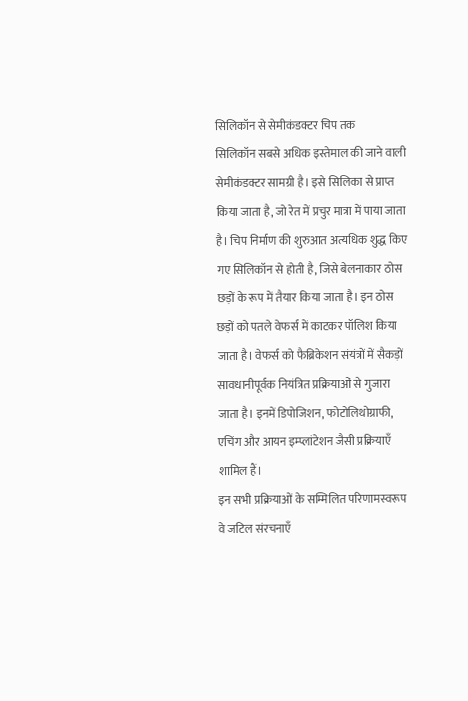सिलिकॉन से सेमीकंडक्टर चिप तक
सिलिकॉन सबसे अधिक इस्तेमाल की जाने वाली सेमीकंडक्टर सामग्री है। इसे सिलिका से प्राप्त किया जाता है, जो रेत में प्रचुर मात्रा में पाया जाता है। चिप निर्माण की शुरुआत अत्यधिक शुद्ध किए गए सिलिकॉन से होती है, जिसे बेलनाकार ठोस छड़ों के रूप में तैयार किया जाता है। इन ठोस छड़ों को पतले वेफर्स में काटकर पॉलिश किया जाता है। वेफर्स को फैब्रिकेशन संयंत्रों में सैकड़ों सावधानीपूर्वक नियंत्रित प्रक्रियाओं से गुजारा जाता है। इनमें डिपोजिशन, फोटोलिथोग्राफी, एचिंग और आयन इम्प्लांटेशन जैसी प्रक्रियाएँ शामिल हैं।
इन सभी प्रक्रियाओं के सम्मिलित परिणामस्वरूप वे जटिल संरचनाएँ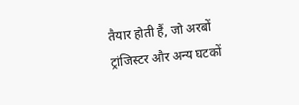तैयार होती हैं, जो अरबों ट्रांजिस्टर और अन्य घटकों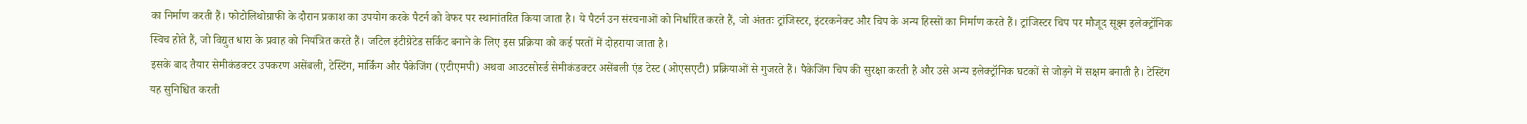का निर्माण करती हैं। फोटोलिथोग्राफी के दौरान प्रकाश का उपयोग करके पैटर्न को वेफर पर स्थानांतरित किया जाता है। ये पैटर्न उन संरचनाओं को निर्धारित करते हैं, जो अंततः ट्रांजिस्टर, इंटरकनेक्ट और चिप के अन्य हिस्सों का निर्माण करते हैं। ट्रांजिस्टर चिप पर मौजूद सूक्ष्म इलेक्ट्रॉनिक स्विच होते हैं, जो विद्युत धारा के प्रवाह को नियंत्रित करते हैं। जटिल इंटीग्रेटेड सर्किट बनाने के लिए इस प्रक्रिया को कई परतों में दोहराया जाता है।
इसके बाद तैयार सेमीकंडक्टर उपकरण असेंबली, टेस्टिंग, मार्किंग और पैकेजिंग (एटीएमपी) अथवा आउटसोर्स्ड सेमीकंडक्टर असेंबली एंड टेस्ट (ओएसएटी) प्रक्रियाओं से गुजरते हैं। पैकेजिंग चिप की सुरक्षा करती है और उसे अन्य इलेक्ट्रॉनिक घटकों से जोड़ने में सक्षम बनाती है। टेस्टिंग यह सुनिश्चित करती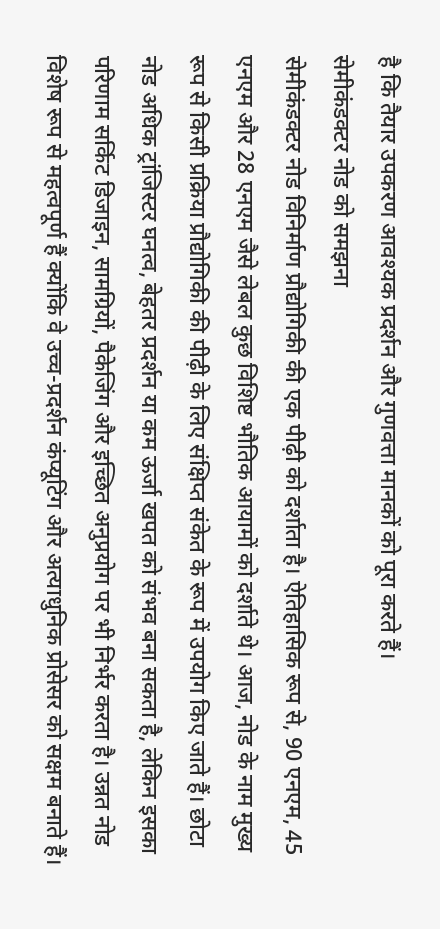है कि तैयार उपकरण आवश्यक प्रदर्शन और गुणवत्ता मानकों को पूरा करते हैं।
सेमीकंडक्टर नोड को समझना
सेमीकंडक्टर नोड विनिर्माण प्रौद्योगिकी की एक पीढ़ी को दर्शाता है। ऐतिहासिक रूप से, 90 एनएम, 45 एनएम और 28 एनएम जैसे लेबल कुछ विशिष्ट भौतिक आयामों को दर्शाते थे। आज, नोड के नाम मुख्य रूप से किसी प्रक्रिया प्रौद्योगिकी की पीढ़ी के लिए संक्षिप्त संकेत के रूप में उपयोग किए जाते हैं। छोटा नोड अधिक ट्रांजिस्टर घनत्व, बेहतर प्रदर्शन या कम ऊर्जा खपत को संभव बना सकता है, लेकिन इसका परिणाम सर्किट डिजाइन, सामग्रियों, पैकेजिंग और इच्छित अनुप्रयोग पर भी निर्भर करता है। उन्नत नोड विशेष रूप से महत्वपूर्ण हैं क्योंकि वे उच्च-प्रदर्शन कंप्यूटिंग और अत्याधुनिक प्रोसेसर को सक्षम बनाते हैं।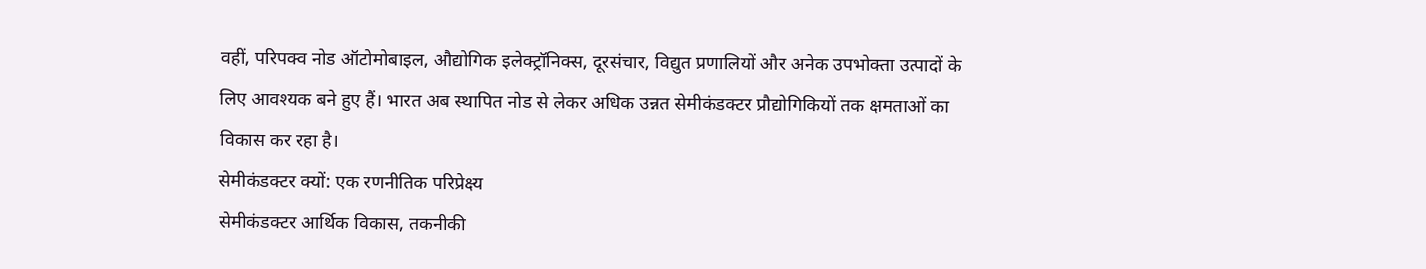वहीं, परिपक्व नोड ऑटोमोबाइल, औद्योगिक इलेक्ट्रॉनिक्स, दूरसंचार, विद्युत प्रणालियों और अनेक उपभोक्ता उत्पादों के लिए आवश्यक बने हुए हैं। भारत अब स्थापित नोड से लेकर अधिक उन्नत सेमीकंडक्टर प्रौद्योगिकियों तक क्षमताओं का विकास कर रहा है।
सेमीकंडक्टर क्यों: एक रणनीतिक परिप्रेक्ष्य
सेमीकंडक्टर आर्थिक विकास, तकनीकी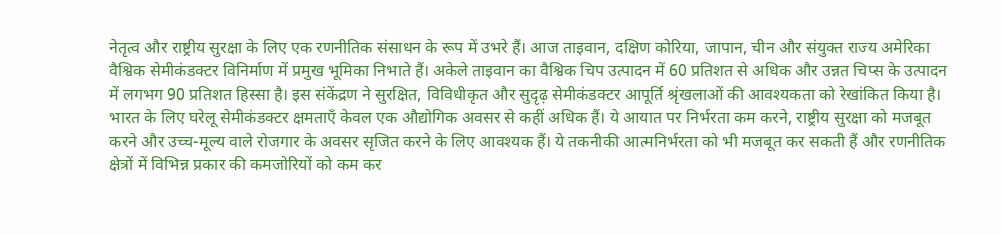नेतृत्व और राष्ट्रीय सुरक्षा के लिए एक रणनीतिक संसाधन के रूप में उभरे हैं। आज ताइवान, दक्षिण कोरिया, जापान, चीन और संयुक्त राज्य अमेरिका वैश्विक सेमीकंडक्टर विनिर्माण में प्रमुख भूमिका निभाते हैं। अकेले ताइवान का वैश्विक चिप उत्पादन में 60 प्रतिशत से अधिक और उन्नत चिप्स के उत्पादन में लगभग 90 प्रतिशत हिस्सा है। इस संकेंद्रण ने सुरक्षित, विविधीकृत और सुदृढ़ सेमीकंडक्टर आपूर्ति श्रृंखलाओं की आवश्यकता को रेखांकित किया है। भारत के लिए घरेलू सेमीकंडक्टर क्षमताएँ केवल एक औद्योगिक अवसर से कहीं अधिक हैं। ये आयात पर निर्भरता कम करने, राष्ट्रीय सुरक्षा को मजबूत करने और उच्च-मूल्य वाले रोजगार के अवसर सृजित करने के लिए आवश्यक हैं। ये तकनीकी आत्मनिर्भरता को भी मजबूत कर सकती हैं और रणनीतिक क्षेत्रों में विभिन्न प्रकार की कमजोरियों को कम कर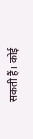सकती हैं। कोई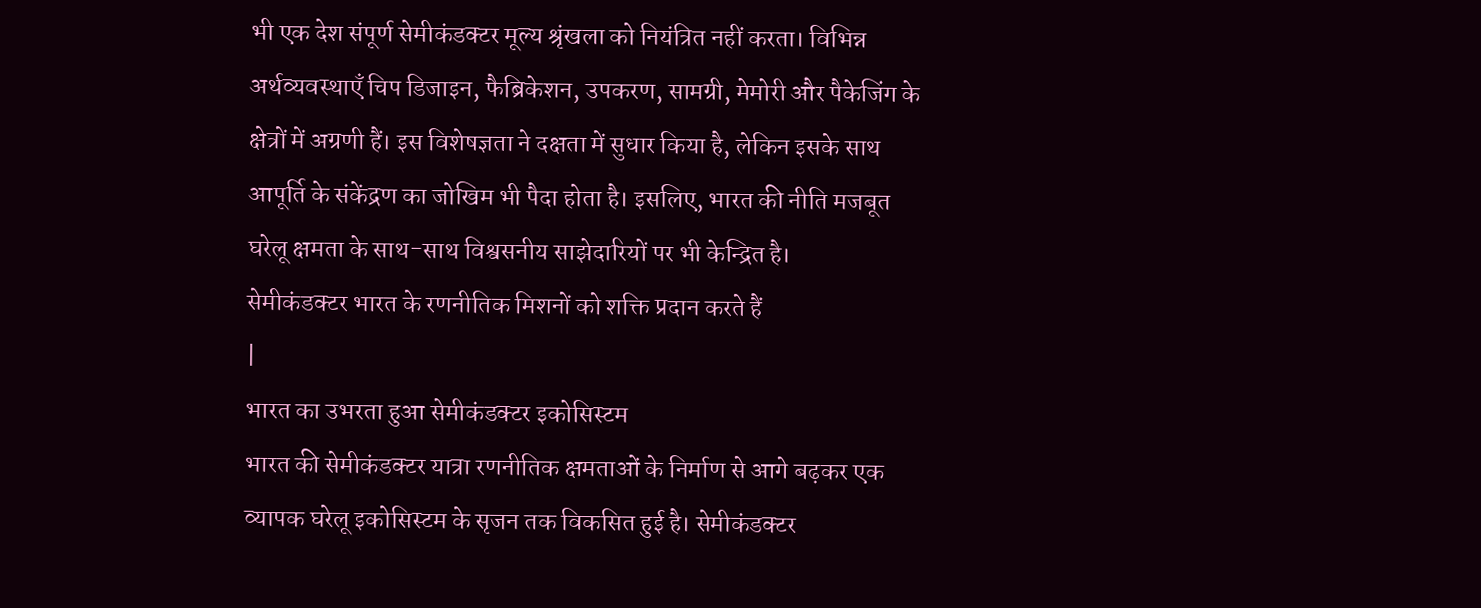भी एक देश संपूर्ण सेमीकंडक्टर मूल्य श्रृंखला को नियंत्रित नहीं करता। विभिन्न अर्थव्यवस्थाएँ चिप डिजाइन, फैब्रिकेशन, उपकरण, सामग्री, मेमोरी और पैकेजिंग के क्षेत्रों में अग्रणी हैं। इस विशेषज्ञता ने दक्षता में सुधार किया है, लेकिन इसके साथ आपूर्ति के संकेंद्रण का जोखिम भी पैदा होता है। इसलिए, भारत की नीति मजबूत घरेलू क्षमता के साथ-साथ विश्वसनीय साझेदारियों पर भी केन्द्रित है।
सेमीकंडक्टर भारत के रणनीतिक मिशनों को शक्ति प्रदान करते हैं
|
भारत का उभरता हुआ सेमीकंडक्टर इकोसिस्टम
भारत की सेमीकंडक्टर यात्रा रणनीतिक क्षमताओं के निर्माण से आगे बढ़कर एक व्यापक घरेलू इकोसिस्टम के सृजन तक विकसित हुई है। सेमीकंडक्टर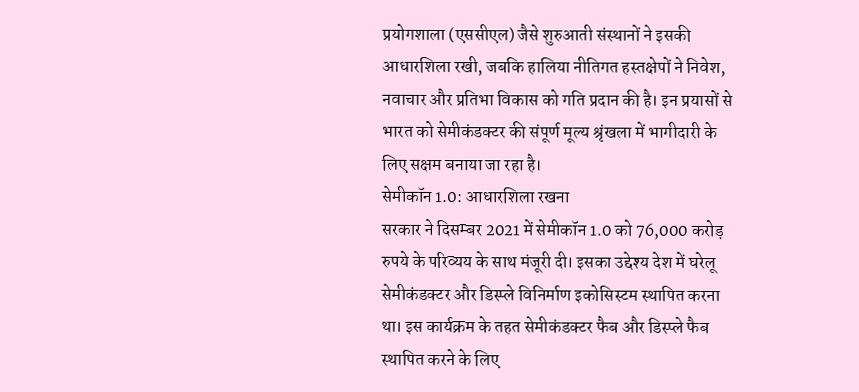प्रयोगशाला (एससीएल) जैसे शुरुआती संस्थानों ने इसकी आधारशिला रखी, जबकि हालिया नीतिगत हस्तक्षेपों ने निवेश, नवाचार और प्रतिभा विकास को गति प्रदान की है। इन प्रयासों से भारत को सेमीकंडक्टर की संपूर्ण मूल्य श्रृंखला में भागीदारी के लिए सक्षम बनाया जा रहा है।
सेमीकॉन 1.0: आधारशिला रखना
सरकार ने दिसम्बर 2021 में सेमीकॉन 1.0 को 76,000 करोड़ रुपये के परिव्यय के साथ मंजूरी दी। इसका उद्देश्य देश में घरेलू सेमीकंडक्टर और डिस्प्ले विनिर्माण इकोसिस्टम स्थापित करना था। इस कार्यक्रम के तहत सेमीकंडक्टर फैब और डिस्प्ले फैब स्थापित करने के लिए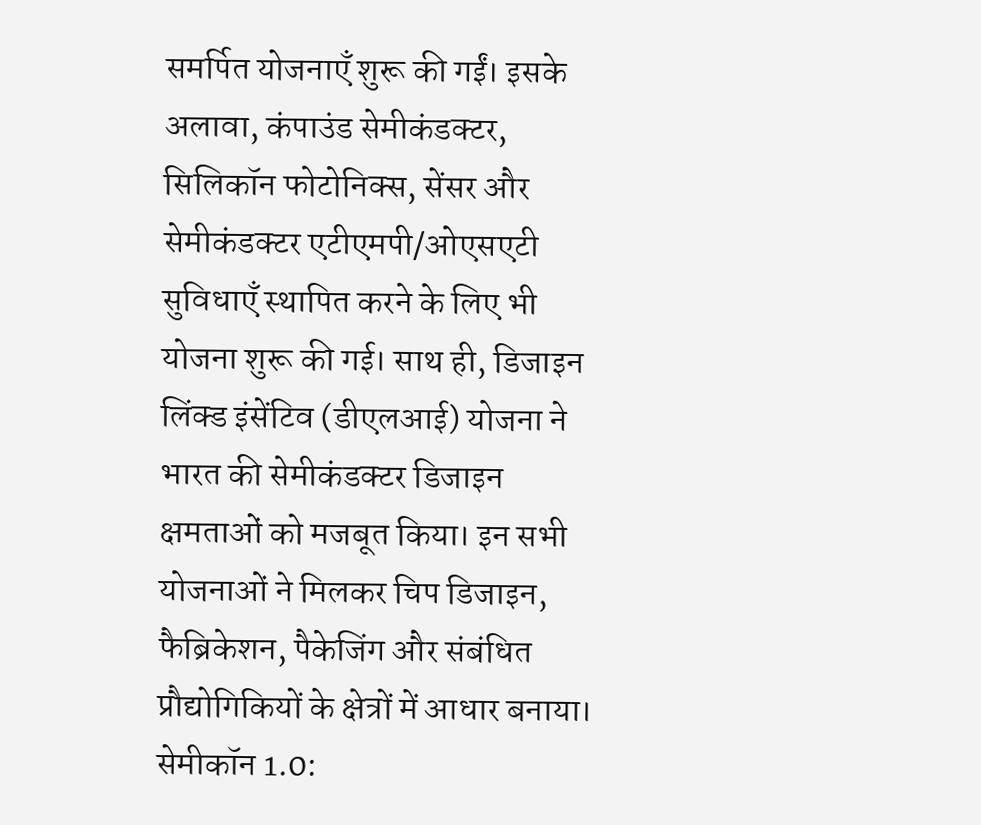समर्पित योजनाएँ शुरू की गईं। इसके अलावा, कंपाउंड सेमीकंडक्टर, सिलिकॉन फोटोनिक्स, सेंसर और सेमीकंडक्टर एटीएमपी/ओएसएटी सुविधाएँ स्थापित करने के लिए भी योजना शुरू की गई। साथ ही, डिजाइन लिंक्ड इंसेंटिव (डीएलआई) योजना ने भारत की सेमीकंडक्टर डिजाइन क्षमताओं को मजबूत किया। इन सभी योजनाओं ने मिलकर चिप डिजाइन, फैब्रिकेशन, पैकेजिंग और संबंधित प्रौद्योगिकियों के क्षेत्रों में आधार बनाया।
सेमीकॉन 1.0: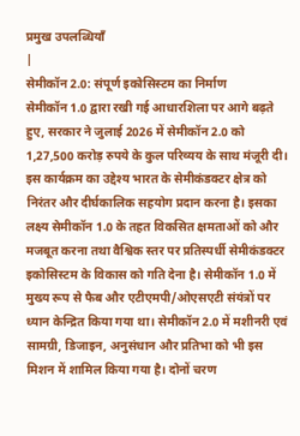प्रमुख उपलब्धियाँ
|
सेमीकॉन 2.0: संपूर्ण इकोसिस्टम का निर्माण
सेमीकॉन 1.0 द्वारा रखी गई आधारशिला पर आगे बढ़ते हुए, सरकार ने जुलाई 2026 में सेमीकॉन 2.0 को 1,27,500 करोड़ रुपये के कुल परिव्यय के साथ मंजूरी दी। इस कार्यक्रम का उद्देश्य भारत के सेमीकंडक्टर क्षेत्र को निरंतर और दीर्घकालिक सहयोग प्रदान करना है। इसका लक्ष्य सेमीकॉन 1.0 के तहत विकसित क्षमताओं को और मजबूत करना तथा वैश्विक स्तर पर प्रतिस्पर्धी सेमीकंडक्टर इकोसिस्टम के विकास को गति देना है। सेमीकॉन 1.0 में मुख्य रूप से फैब और एटीएमपी/ओएसएटी संयंत्रों पर ध्यान केन्द्रित किया गया था। सेमीकॉन 2.0 में मशीनरी एवं सामग्री, डिजाइन, अनुसंधान और प्रतिभा को भी इस मिशन में शामिल किया गया है। दोनों चरण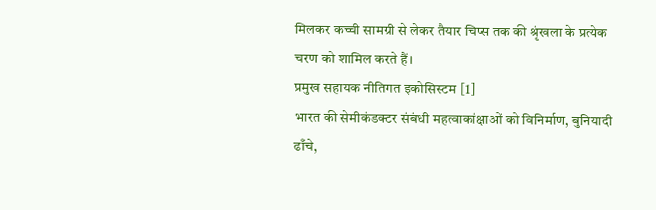मिलकर कच्ची सामग्री से लेकर तैयार चिप्स तक की श्रृंखला के प्रत्येक चरण को शामिल करते हैं।
प्रमुख सहायक नीतिगत इकोसिस्टम [1]
भारत की सेमीकंडक्टर संबंधी महत्वाकांक्षाओं को विनिर्माण, बुनियादी ढाँचे,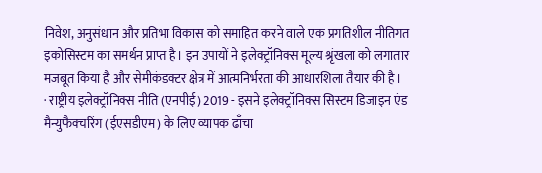निवेश, अनुसंधान और प्रतिभा विकास को समाहित करने वाले एक प्रगतिशील नीतिगत इकोसिस्टम का समर्थन प्राप्त है। इन उपायों ने इलेक्ट्रॉनिक्स मूल्य श्रृंखला को लगातार मजबूत किया है और सेमीकंडक्टर क्षेत्र में आत्मनिर्भरता की आधारशिला तैयार की है।
· राष्ट्रीय इलेक्ट्रॉनिक्स नीति (एनपीई) 2019 - इसने इलेक्ट्रॉनिक्स सिस्टम डिजाइन एंड मैन्युफैक्चरिंग (ईएसडीएम) के लिए व्यापक ढाँचा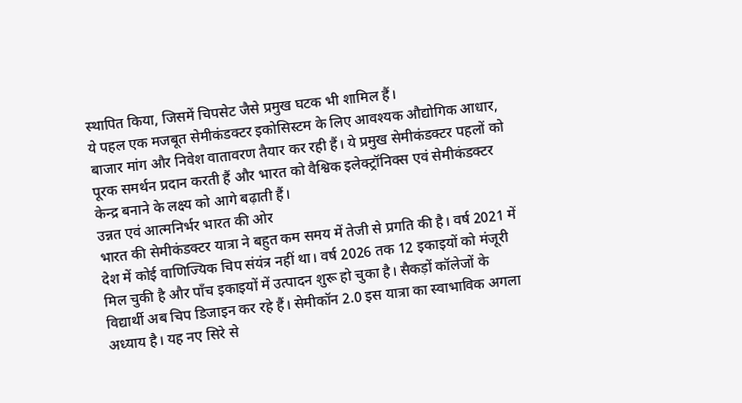स्थापित किया, जिसमें चिपसेट जैसे प्रमुख घटक भी शामिल हैं।
ये पहल एक मजबूत सेमीकंडक्टर इकोसिस्टम के लिए आवश्यक औद्योगिक आधार, बाजार मांग और निवेश वातावरण तैयार कर रही हैं। ये प्रमुख सेमीकंडक्टर पहलों को पूरक समर्थन प्रदान करती हैं और भारत को वैश्विक इलेक्ट्रॉनिक्स एवं सेमीकंडक्टर केन्द्र बनाने के लक्ष्य को आगे बढ़ाती हैं।
उन्नत एवं आत्मनिर्भर भारत की ओर
भारत की सेमीकंडक्टर यात्रा ने बहुत कम समय में तेजी से प्रगति की है। वर्ष 2021 में देश में कोई वाणिज्यिक चिप संयंत्र नहीं था। वर्ष 2026 तक 12 इकाइयों को मंजूरी मिल चुकी है और पाँच इकाइयों में उत्पादन शुरू हो चुका है। सैकड़ों कॉलेजों के विद्यार्थी अब चिप डिजाइन कर रहे हैं। सेमीकॉन 2.0 इस यात्रा का स्वाभाविक अगला अध्याय है। यह नए सिरे से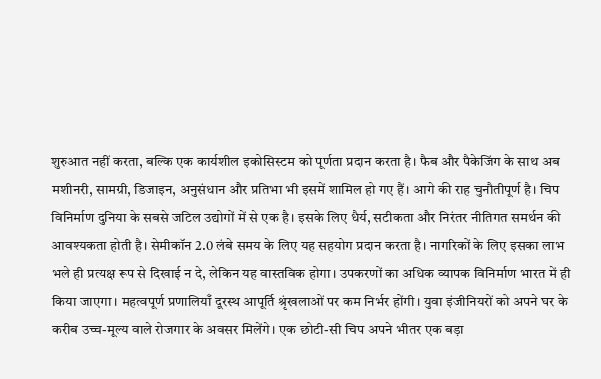शुरुआत नहीं करता, बल्कि एक कार्यशील इकोसिस्टम को पूर्णता प्रदान करता है। फैब और पैकेजिंग के साथ अब मशीनरी, सामग्री, डिजाइन, अनुसंधान और प्रतिभा भी इसमें शामिल हो गए हैं। आगे की राह चुनौतीपूर्ण है। चिप विनिर्माण दुनिया के सबसे जटिल उद्योगों में से एक है। इसके लिए धैर्य, सटीकता और निरंतर नीतिगत समर्थन की आवश्यकता होती है। सेमीकॉन 2.0 लंबे समय के लिए यह सहयोग प्रदान करता है। नागरिकों के लिए इसका लाभ भले ही प्रत्यक्ष रूप से दिखाई न दे, लेकिन यह वास्तविक होगा। उपकरणों का अधिक व्यापक विनिर्माण भारत में ही किया जाएगा। महत्वपूर्ण प्रणालियाँ दूरस्थ आपूर्ति श्रृंखलाओं पर कम निर्भर होंगी। युवा इंजीनियरों को अपने घर के करीब उच्च-मूल्य वाले रोजगार के अवसर मिलेंगे। एक छोटी-सी चिप अपने भीतर एक बड़ा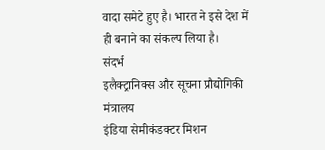वादा समेटे हुए है। भारत ने इसे देश में ही बनाने का संकल्प लिया है।
संदर्भ
इलैक्ट्रानिक्स और सूचना प्रौद्योगिकी मंत्रालय
इंडिया सेमीकंडक्टर मिशन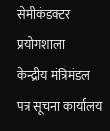सेमीकंडक्टर प्रयोगशाला
केन्द्रीय मंत्रिमंडल
पत्र सूचना कार्यालय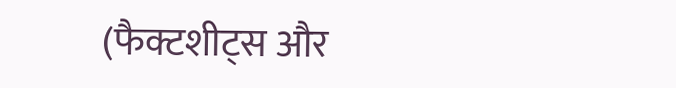(फैक्टशीट्स और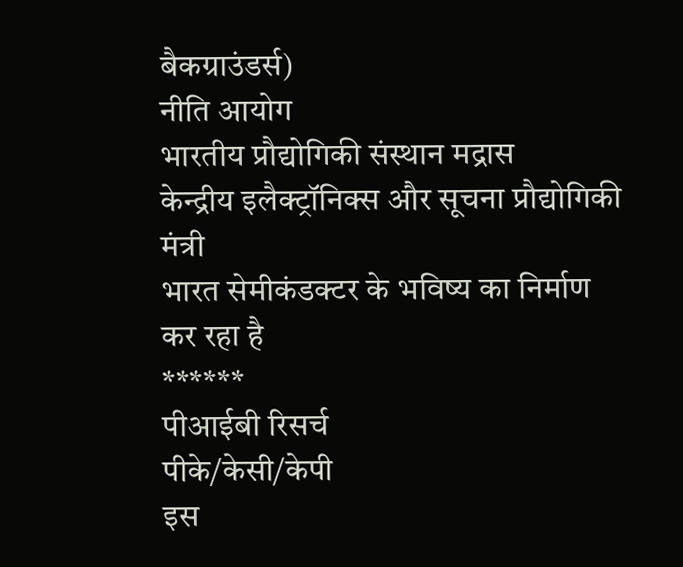बैकग्राउंडर्स)
नीति आयोग
भारतीय प्रौद्योगिकी संस्थान मद्रास
केन्द्रीय इलैक्ट्रॉनिक्स और सूचना प्रौद्योगिकी मंत्री
भारत सेमीकंडक्टर के भविष्य का निर्माण कर रहा है
******
पीआईबी रिसर्च
पीके/केसी/केपी
इस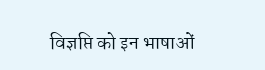विज्ञप्ति को इन भाषाओं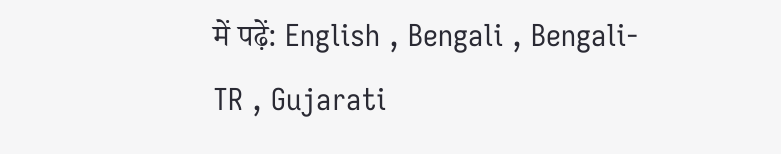में पढ़ें: English , Bengali , Bengali-TR , Gujarati